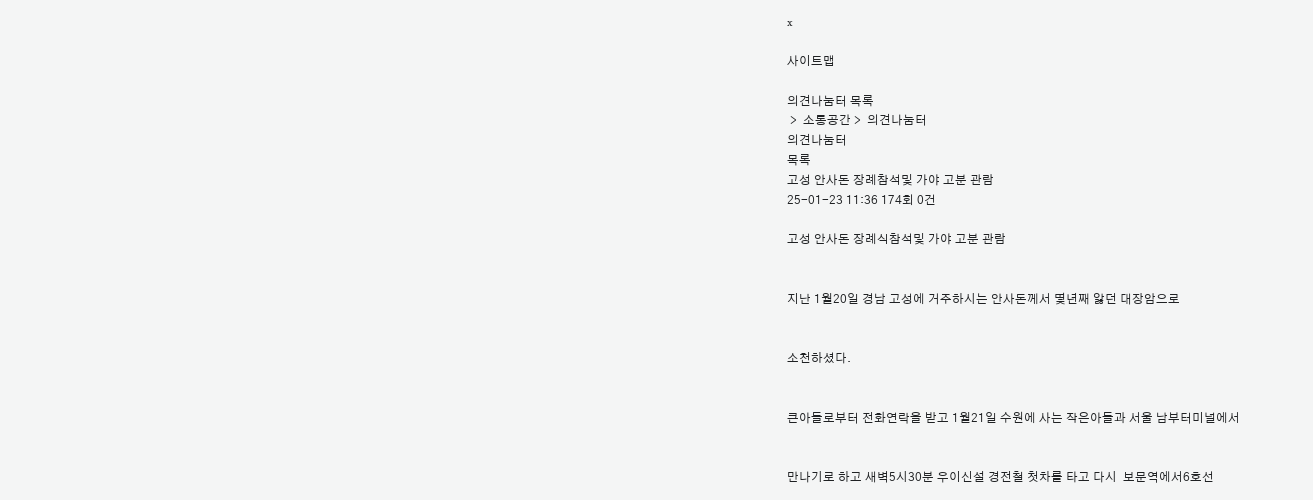x

사이트맵

의견나눔터 목록
 >  소통공간 >  의견나눔터
의견나눔터
목록
고성 안사돈 장례참석및 가야 고분 관람
25-01-23 11:36 174회 0건

고성 안사돈 장례식참석및 가야 고분 관람


지난 1월20일 경남 고성에 거주하시는 안사돈께서 몇년째 앓던 대장암으로


소천하셨다.


큰아들로부터 전화연락을 받고 1월21일 수원에 사는 작은아들과 서울 남부터미널에서


만나기로 하고 새벽5시30분 우이신설 경전철 첫차를 타고 다시  보문역에서6호선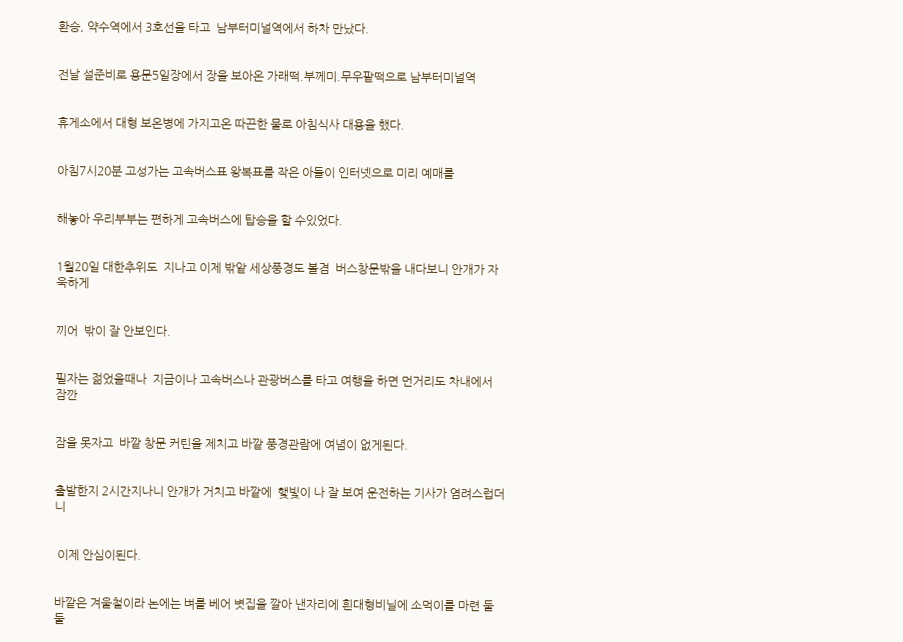환승, 약수역에서 3호선을 타고  남부터미널역에서 하차 만났다.


전날 설준비로 용문5일장에서 장을 보아온 가래떡.부께미.무우팥떡으로 남부터미널역


휴게소에서 대형 보온병에 가지고온 따끈한 물로 아침식사 대용을 했다.


아침7시20분 고성가는 고속버스표 왕복표를 작은 아들이 인터넷으로 미리 예매를


해놓아 우리부부는 편하게 고속버스에 탑승을 할 수있었다.


1월20일 대한추위도  지나고 이제 밖앝 세상풍경도 볼겸  버스창문밖을 내다보니 안개가 자욱하게


끼어  밖이 잘 안보인다.


필자는 젊었을때나  지금이나 고속버스나 관광버스를 타고 여행을 하면 먼거리도 차내에서 잠깐


잠을 못자고  바깥 창문 커틴을 제치고 바깥 풍경관람에 여념이 없게된다.


출발한지 2시간지나니 안개가 거치고 바깥에  햋빛이 나 잘 보여 운전하는 기사가 염려스럽더니


 이제 안심이된다.


바깥은 겨울철이라 논에는 벼를 베어 볏집을 깔아 낸자리에 흰대형비닐에 소먹이를 마련 둘둘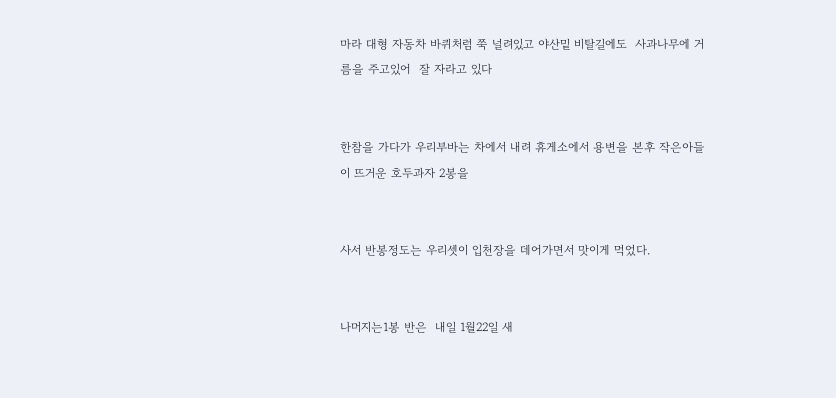마라 대형 자동차 바퀴처럼 쭉 널려있고 야산밑 비탈길에도  사과나무에 거름을 주고있어  잘 자라고 있다


한참을 가다가 우리부바는 차에서 내려 휴게소에서 용변을 본후 작은아들이 뜨거운 호두과자 2봉을


사서 반봉정도는 우리셋이 입천장을 데어가면서 맛이게 먹었다.


나머지는1봉 반은  내일 1월22일 새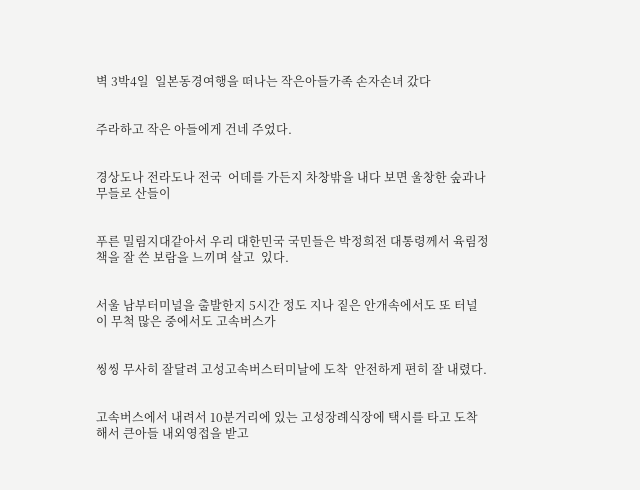벽 3박4일  일본동경여행을 떠나는 작은아들가족 손자손녀 갔다


주라하고 작은 아들에게 건네 주었다.


경상도나 전라도나 전국  어데를 가든지 차창밖을 내다 보면 울창한 숲과나무들로 산들이


푸른 밀림지대같아서 우리 대한민국 국민들은 박정희전 대통령께서 육림정책을 잘 쓴 보람을 느끼며 살고  있다.


서울 남부터미널을 출발한지 5시간 정도 지나 짙은 안개속에서도 또 터널이 무척 많은 중에서도 고속버스가


씽씽 무사히 잘달려 고성고속버스터미날에 도착  안전하게 편히 잘 내렸다.


고속버스에서 내려서 10분거리에 있는 고성장례식장에 택시를 타고 도착해서 큰아들 내외영접을 받고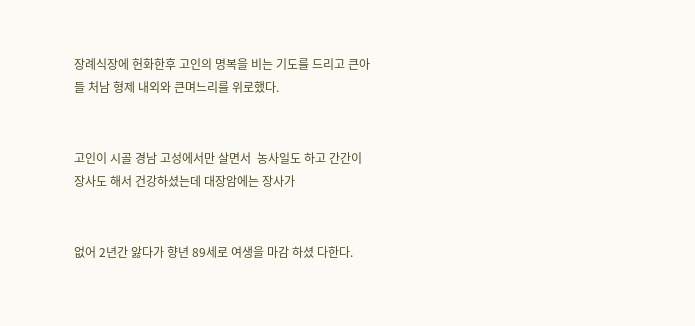장례식장에 헌화한후 고인의 명복을 비는 기도를 드리고 큰아들 처남 형제 내외와 큰며느리를 위로했다.


고인이 시골 경남 고성에서만 살면서  농사일도 하고 간간이 장사도 해서 건강하셨는데 대장암에는 장사가


없어 2년간 앓다가 향년 89세로 여생을 마감 하셨 다한다.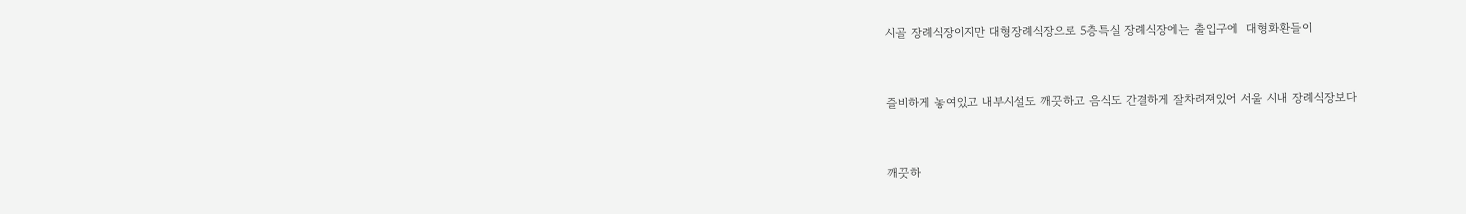시골 장례식장이지만 대형장례식장으로 5층특실 장례식장에는 출입구에  대형화환들이


즐비하게 놓여있고 내부시설도 깨끗하고 음식도 간결하게 잘차려져있어 서울 시내 장례식장보다


깨끗하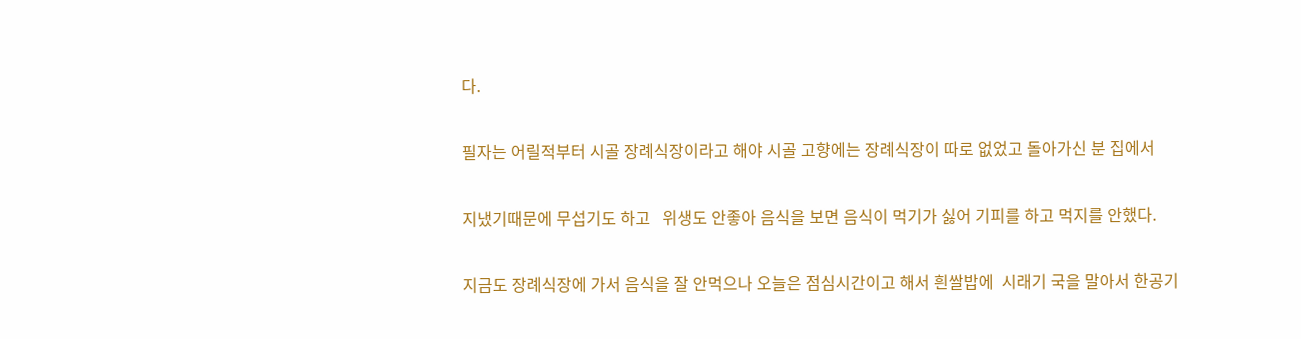다.


필자는 어릴적부터 시골 장례식장이라고 해야 시골 고향에는 장례식장이 따로 없었고 돌아가신 분 집에서


지냈기때문에 무섭기도 하고   위생도 안좋아 음식을 보면 음식이 먹기가 싫어 기피를 하고 먹지를 안했다.


지금도 장례식장에 가서 음식을 잘 안먹으나 오늘은 점심시간이고 해서 흰쌀밥에  시래기 국을 말아서 한공기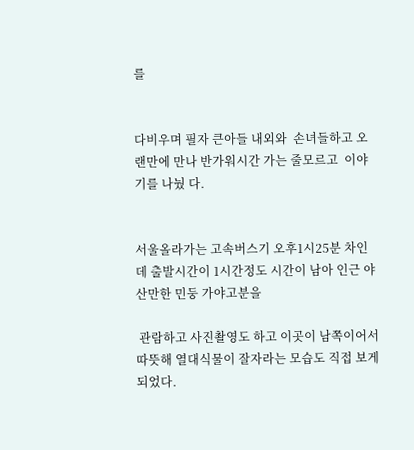를


다비우며 필자 큰아들 내외와  손녀들하고 오랜만에 만나 반가워시간 가는 줄모르고  이야기를 나눴 다.


서울올라가는 고속버스기 오후1시25분 차인데 출발시간이 1시간정도 시간이 남아 인근 야산만한 민둥 가야고분을

 관람하고 사진촬영도 하고 이곳이 남쪽이어서  따뜻해 열대식물이 잘자라는 모습도 직접 보게되었다.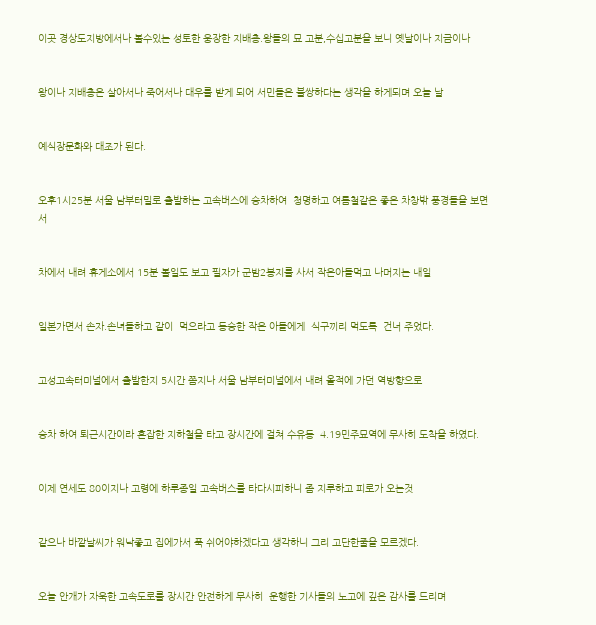이곳 경상도지방에서나 볼수있는 성토한 웅장한 지배층.왕들의 묘 고분,수십고분을 보니 옛날이나 지금이나


왕이나 지배층은 살아서나 죽어서나 대우를 받게 되어 서민들은 불쌍하다는 생각을 하게되며 오늘 날


예식장문화와 대조가 된다.


오후1시25분 서울 남부터밀로 출발하는 고속버스에 승차하여  청명하고 여름철같은 좋은 차창밖 풍경들을 보면서


차에서 내려 휴게소에서 15분 볼일도 보고 필자가 군밤2봉지를 사서 작은아들먹고 나머지는 내일


일본가면서 손자.손녀들하고 같이  먹으라고 동승한 작은 아들에게  식구끼리 먹도록  건너 주었다.


고성고속터미널에서 출발한지 5시간 쯤지나 서울 남부터미널에서 내려 올적에 가던 역방향으로


승차 하여 퇴근시간이라 혼잡한 지하철을 타고 장시간에 걸쳐 수유동  4.19민주묘역에 무사히 도착을 하였다.


이제 연세도 80이지나 고령에 하루종일 고속버스를 타다시피하니 좀 지루하고 피로가 오는것


같으나 바깥날씨가 워낙좋고 집에가서 푹 쉬어야하겠다고 생각하니 그리 고단한줄을 모르겠다.


오늘 안개가 자욱한 고속도로를 장시간 안전하게 무사히  운행한 기사들의 노고에 깊은 감사를 드리며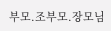부모.조부모.장모님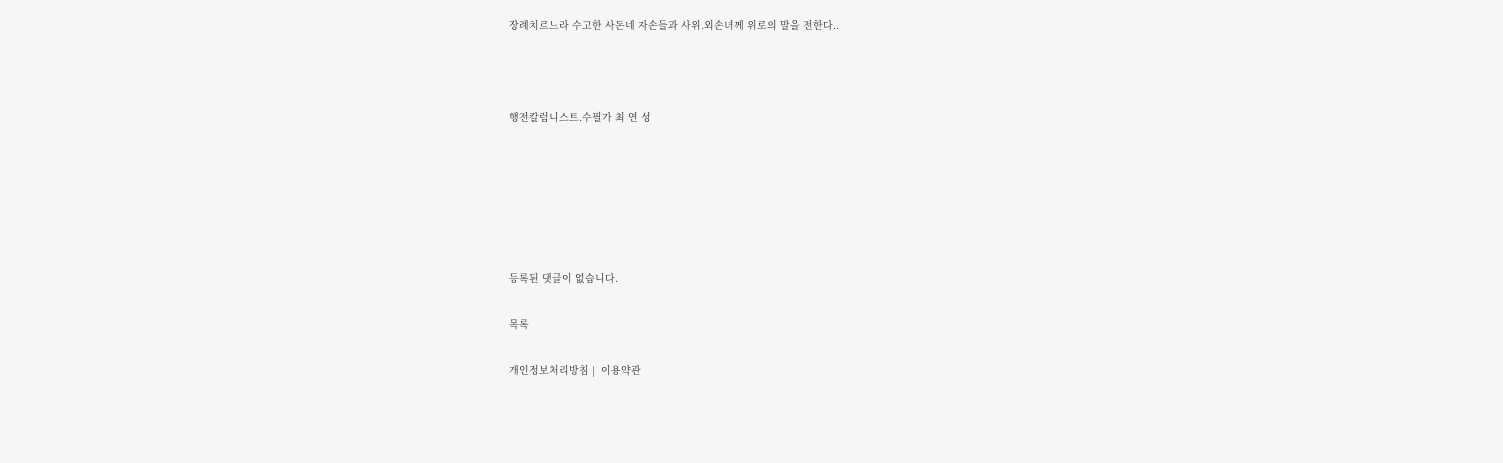장례치르느라 수고한 사돈네 자손들과 사위.외손녀께 위로의 말을 전한다..



행전칼럼니스트.수필가 최 연 성






등록된 댓글이 없습니다.

목록

개인정보처리방침 |  이용약관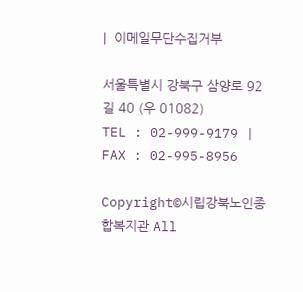|  이메일무단수집거부

서울특별시 강북구 삼양로 92길 40 (우 01082)
TEL : 02-999-9179 | FAX : 02-995-8956

Copyright©시립강북노인종합복지관 All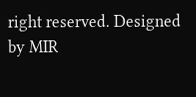right reserved. Designed by MIR